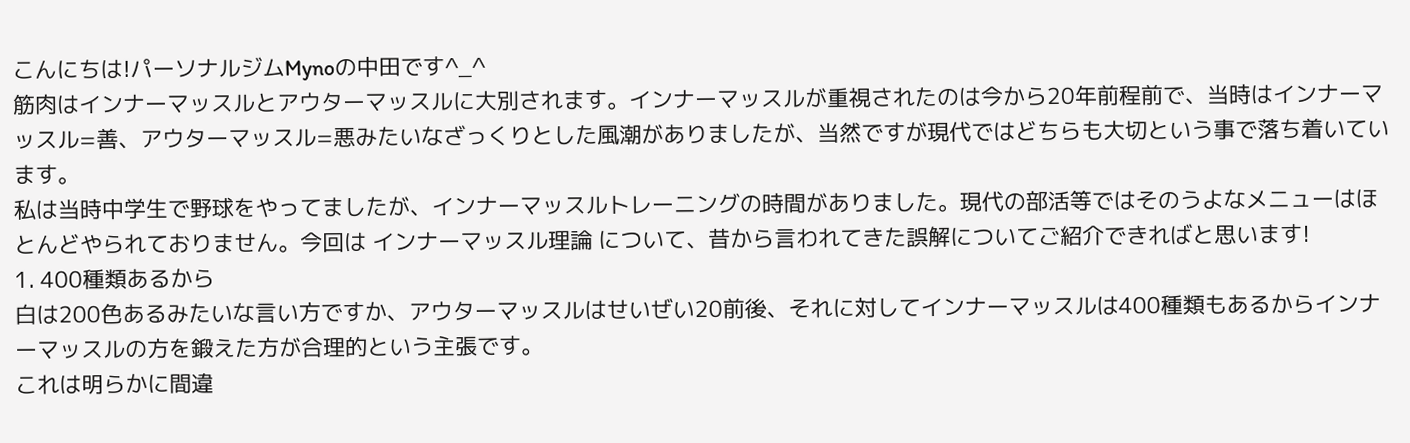こんにちは!パーソナルジムMynoの中田です^_^
筋肉はインナーマッスルとアウターマッスルに大別されます。インナーマッスルが重視されたのは今から20年前程前で、当時はインナーマッスル=善、アウターマッスル=悪みたいなざっくりとした風潮がありましたが、当然ですが現代ではどちらも大切という事で落ち着いています。
私は当時中学生で野球をやってましたが、インナーマッスルトレーニングの時間がありました。現代の部活等ではそのうよなメニューはほとんどやられておりません。今回は インナーマッスル理論 について、昔から言われてきた誤解についてご紹介できればと思います!
1. 400種類あるから
白は200色あるみたいな言い方ですか、アウターマッスルはせいぜい20前後、それに対してインナーマッスルは400種類もあるからインナーマッスルの方を鍛えた方が合理的という主張です。
これは明らかに間違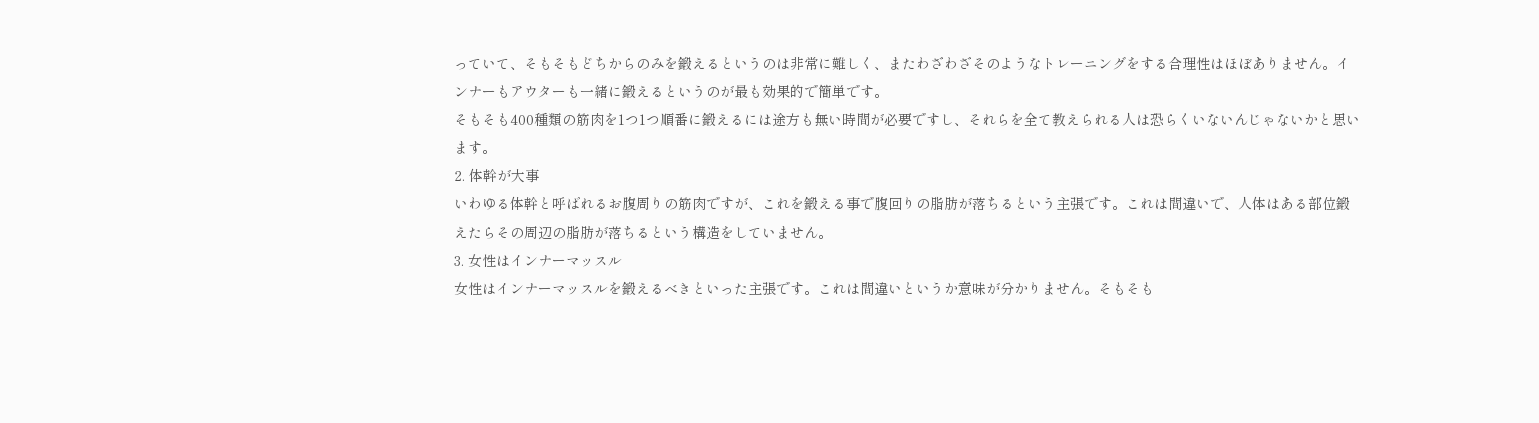っていて、そもそもどちからのみを鍛えるというのは非常に難しく、またわざわざそのようなトレーニングをする合理性はほぼありません。インナーもアウターも一緒に鍛えるというのが最も効果的で簡単です。
そもそも400種類の筋肉を1つ1つ順番に鍛えるには途方も無い時間が必要ですし、それらを全て教えられる人は恐らくいないんじゃないかと思います。
2. 体幹が大事
いわゆる体幹と呼ばれるお腹周りの筋肉ですが、これを鍛える事で腹回りの脂肪が落ちるという主張です。これは間違いで、人体はある部位鍛えたらその周辺の脂肪が落ちるという構造をしていません。
3. 女性はインナーマッスル
女性はインナーマッスルを鍛えるべきといった主張です。これは間違いというか意味が分かりません。そもそも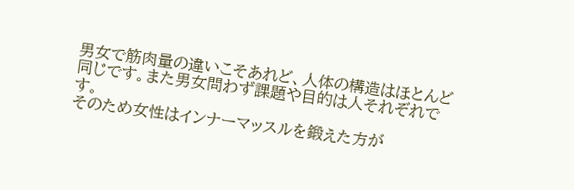男女で筋肉量の違いこそあれど、人体の構造はほとんど同じです。また男女問わず課題や目的は人それぞれです。
そのため女性はインナーマッスルを鍛えた方が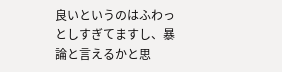良いというのはふわっとしすぎてますし、暴論と言えるかと思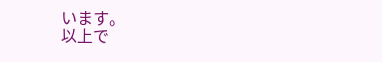います。
以上で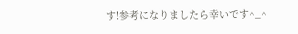す!参考になりましたら幸いです^_^